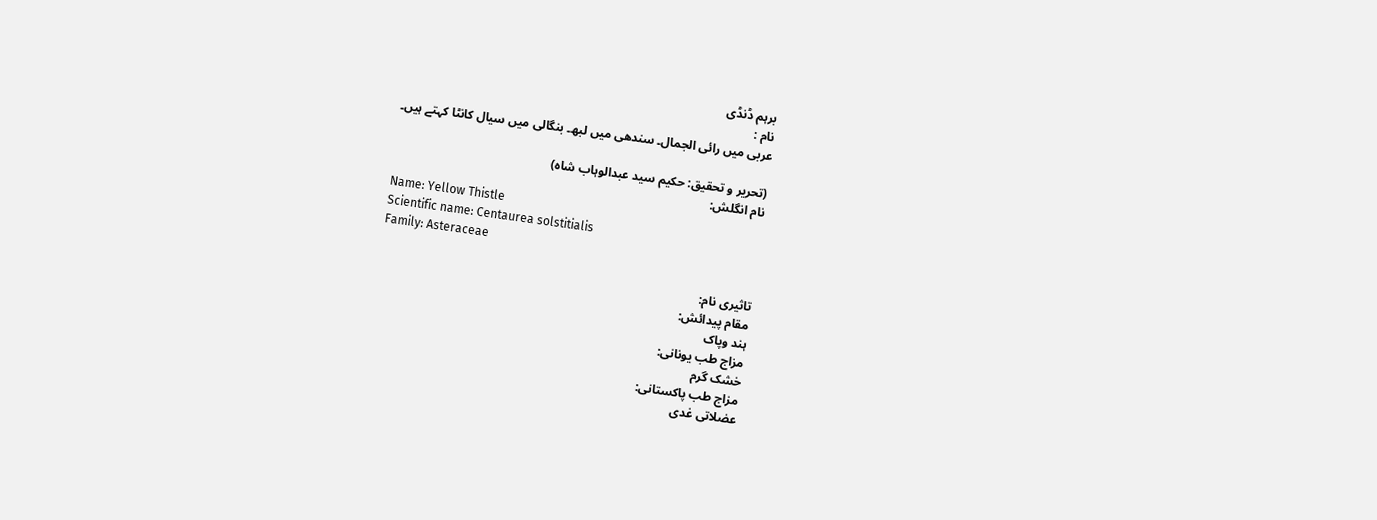برہم ڈنڈی
نام :
عربی میں رائی الجمال۔ سندھی میں لبھ۔ بنگالی میں سیال کانٹا کہتے ہیں۔

(تحریر و تحقیق: حکیم سید عبدالوہاب شاہ)
نام انگلش:
Name: Yellow Thistle
Scientific name: Centaurea solstitialis
Family: Asteraceae

تاثیری نام:
مقام پیدائش:
ہند وپاک
مزاج طب یونانی:
خشک گرم
مزاج طب پاکستانی:
عضلاتی غدی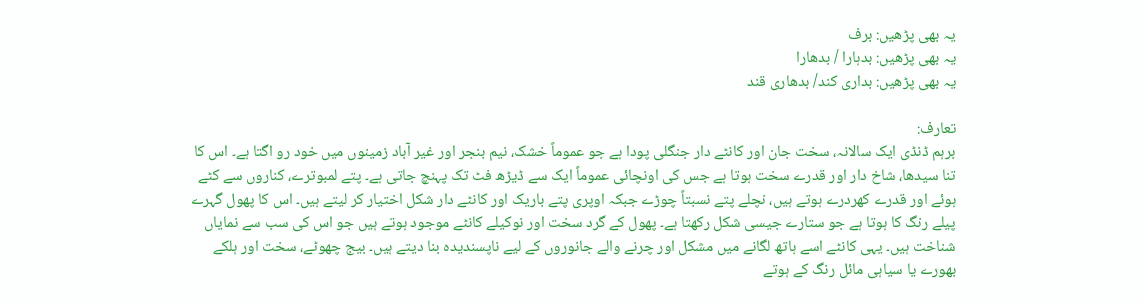یہ بھی پڑھیں: برف
یہ بھی پڑھیں: بدہارا / بدھارا
یہ بھی پڑھیں: بداری کند/ بدھاری قند

تعارف:
برہم ڈنڈی ایک سالانہ، سخت جان اور کانٹے دار جنگلی پودا ہے جو عموماً خشک، نیم بنجر اور غیر آباد زمینوں میں خود رو اگتا ہے۔ اس کا تنا سیدھا، شاخ دار اور قدرے سخت ہوتا ہے جس کی اونچائی عموماً ایک سے ڈیڑھ فٹ تک پہنچ جاتی ہے۔ پتے لمبوترے، کناروں سے کٹے ہوئے اور قدرے کھردرے ہوتے ہیں، نچلے پتے نسبتاً چوڑے جبکہ اوپری پتے باریک اور کانٹے دار شکل اختیار کر لیتے ہیں۔ اس کا پھول گہرے پیلے رنگ کا ہوتا ہے جو ستارے جیسی شکل رکھتا ہے۔ پھول کے گرد سخت اور نوکیلے کانٹے موجود ہوتے ہیں جو اس کی سب سے نمایاں شناخت ہیں۔ یہی کانٹے اسے ہاتھ لگانے میں مشکل اور چرنے والے جانوروں کے لیے ناپسندیدہ بنا دیتے ہیں۔ بیج چھوٹے، سخت اور ہلکے بھورے یا سیاہی مائل رنگ کے ہوتے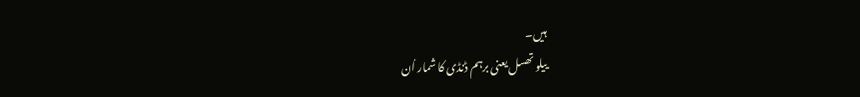ہیں۔
ییلو تھسل یعنی برہم ڈنڈی کا شمار اُن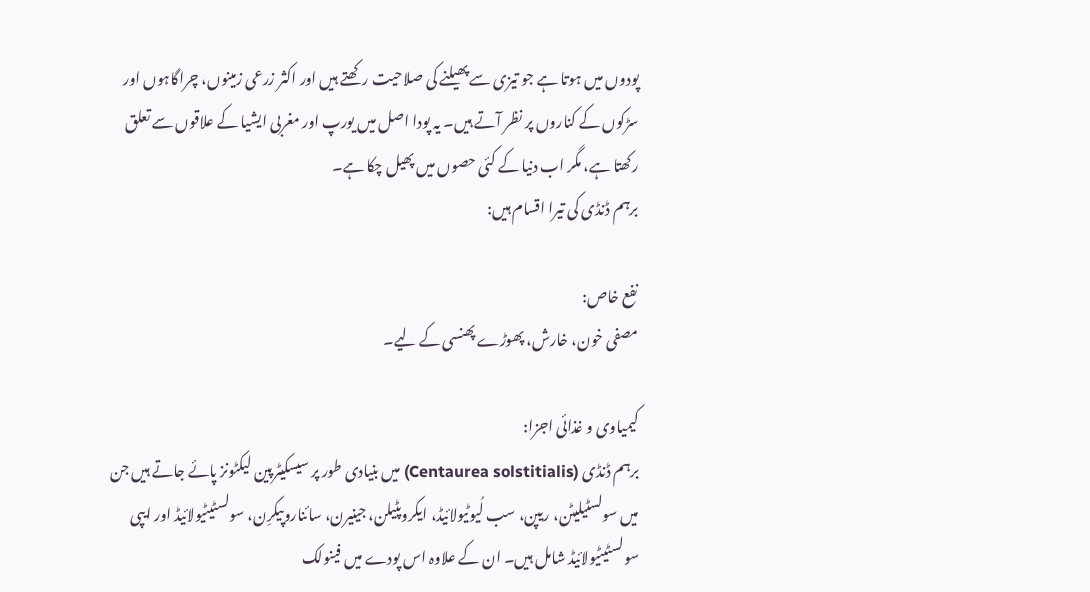پودوں میں ہوتا ہے جو تیزی سے پھیلنے کی صلاحیت رکھتے ہیں اور اکثر زرعی زمینوں، چراگاہوں اور سڑکوں کے کناروں پر نظر آتے ہیں۔ یہ پودا اصل میں یورپ اور مغربی ایشیا کے علاقوں سے تعلق رکھتا ہے، مگر اب دنیا کے کئی حصوں میں پھیل چکا ہے۔
برہم ڈنڈی کی تیرا اقسام ہیں:

نفع خاص:
مصفی خون، خارش، پھوڑے پھنسی کے لیے۔

کیمیاوی و غذائی اجزا:
برہم ڈنڈی (Centaurea solstitialis) میں بنیادی طور پر سیسکیٹرپین لیکٹونز پائے جاتے ہیں جن میں سولسٹیلیٹن، ریپن، سب لُیوٹیولائیڈ، ایکروپٹیلن، جینیرن، سائناروپیکرِن، سولسٹیٹیولائیڈ اور ایپی سولسٹیٹیولائیڈ شامل ہیں۔ ان کے علاوہ اس پودے میں فینولک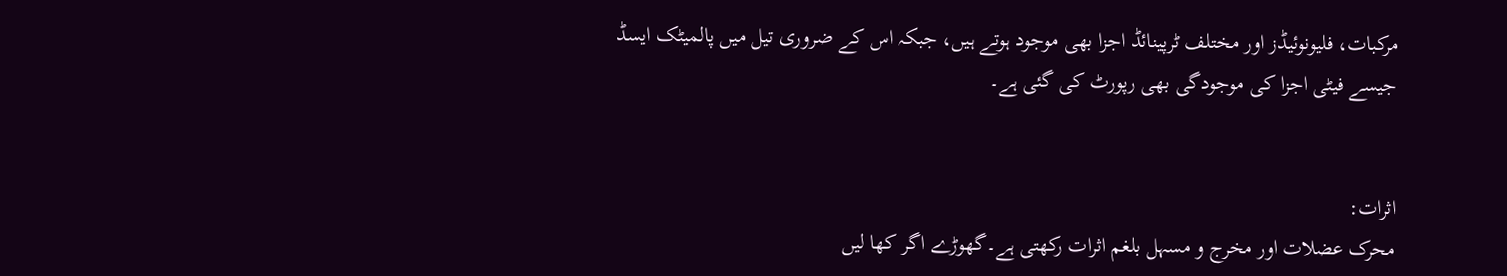مرکبات، فلیونوئیڈز اور مختلف ٹرپینائڈ اجزا بھی موجود ہوتے ہیں، جبکہ اس کے ضروری تیل میں پالمیٹک ایسڈ جیسے فیٹی اجزا کی موجودگی بھی رپورٹ کی گئی ہے۔


اثرات:
محرک عضلات اور مخرج و مسہل بلغم اثرات رکھتی ہے۔گھوڑے اگر کھا لیں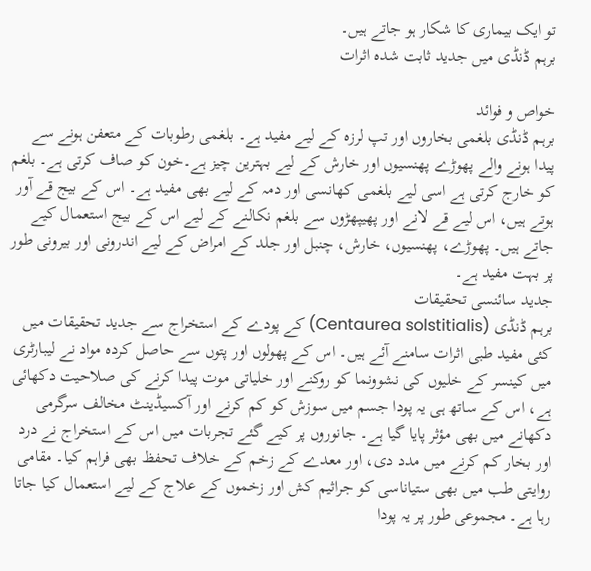تو ایک بیماری کا شکار ہو جاتے ہیں۔
برہم ڈنڈی میں جدید ثابت شدہ اثرات

خواص و فوائد
برہم ڈنڈی بلغمی بخاروں اور تپ لرزہ کے لیے مفید ہے۔ بلغمی رطوبات کے متعفن ہونے سے پیدا ہونے والے پھوڑے پھنسیوں اور خارش کے لیے بہترین چیز ہے۔خون کو صاف کرتی ہے۔ بلغم کو خارج کرتی ہے اسی لیے بلغمی کھانسی اور دمہ کے لیے بھی مفید ہے۔ اس کے بیج قے آور ہوتے ہیں، اس لیے قے لانے اور پھیپھڑوں سے بلغم نکالنے کے لیے اس کے بیج استعمال کیے جاتے ہیں۔ پھوڑے، پھنسیوں، خارش، چنبل اور جلد کے امراض کے لیے اندرونی اور بیرونی طور پر بہت مفید ہے۔
جدید سائنسی تحقیقات
برہم ڈنڈی (Centaurea solstitialis) کے پودے کے استخراج سے جدید تحقیقات میں کئی مفید طبی اثرات سامنے آئے ہیں۔ اس کے پھولوں اور پتوں سے حاصل کردہ مواد نے لیبارٹری میں کینسر کے خلیوں کی نشوونما کو روکنے اور خلیاتی موت پیدا کرنے کی صلاحیت دکھائی ہے، اس کے ساتھ ہی یہ پودا جسم میں سوزش کو کم کرنے اور آکسیڈینٹ مخالف سرگرمی دکھانے میں بھی مؤثر پایا گیا ہے۔ جانوروں پر کیے گئے تجربات میں اس کے استخراج نے درد اور بخار کم کرنے میں مدد دی، اور معدے کے زخم کے خلاف تحفظ بھی فراہم کیا۔ مقامی روایتی طب میں بھی ستیاناسی کو جراثیم کش اور زخموں کے علاج کے لیے استعمال کیا جاتا رہا ہے۔ مجموعی طور پر یہ پودا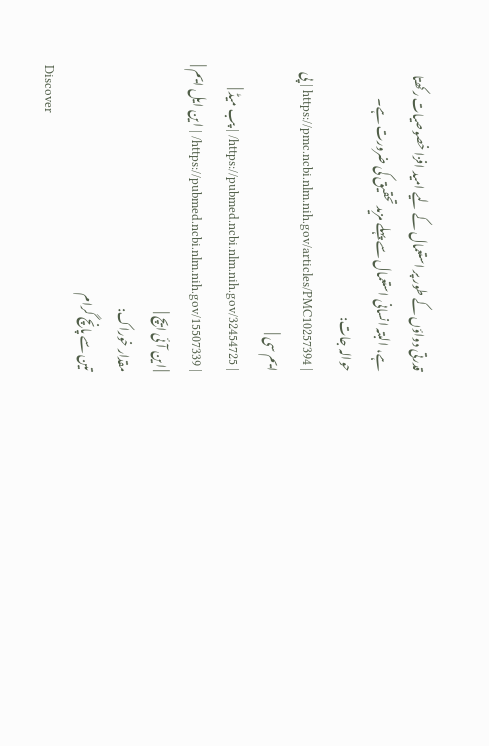قدرتی دواؤں کے طور پر استعمال کے لیے امید افزا خصوصیات رکھتا ہے، البتہ انسانی استعمال سے پہلے مزید تحقیق کی ضرورت ہے۔
حوالہ جات:
| https://pmc.ncbi.nlm.nih.gov/articles/PMC10257394 | پی ایم سی |
| https://pubmed.ncbi.nlm.nih.gov/32454725/ | پب میڈ |
| https://pubmed.ncbi.nlm.nih.gov/15507339/ | این ایل ایم |
| این آئی ایچ |
مقدار خوراک:
تین سے پانچ گرام
Discover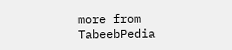more from TabeebPedia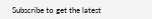Subscribe to get the latest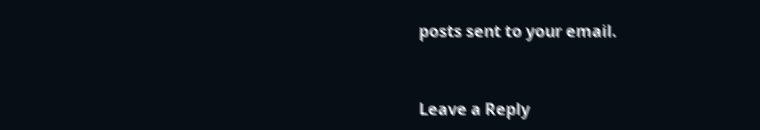posts sent to your email.



Leave a Reply